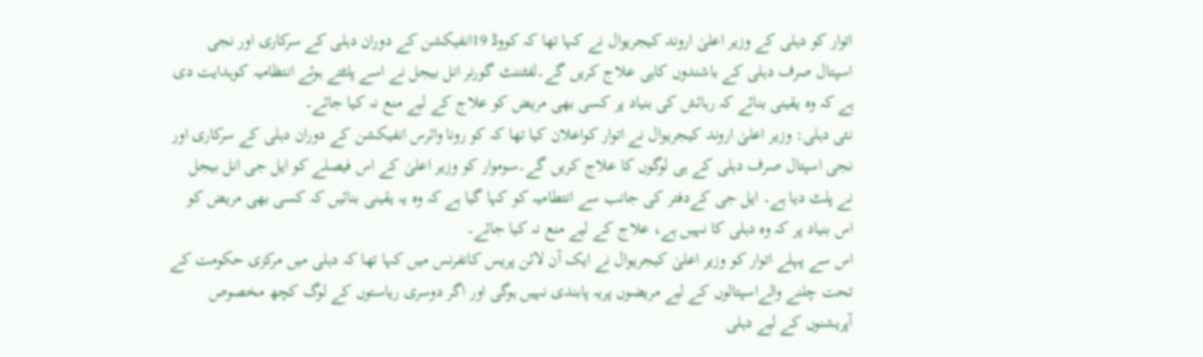اتوار کو دہلی کے وزیر اعلیٰ اروند کیجریوال نے کہا تھا کہ کووڈ 19انفیکشن کے دوران دہلی کے سرکاری اور نجی اسپتال صرف دہلی کے باشندوں کاہی علاج کریں گے۔لفٹننٹ گورنر انل بیجل نے اسے پلٹتے ہوئے انتظامیہ کوہدایت دی ہے کہ وہ یقینی بنائے کہ رہائش کی بنیاد پر کسی بھی مریض کو علاج کے لیے منع نہ کیا جائے۔
نئی دہلی: وزیر اعلیٰ اروند کیجریوال نے اتوار کواعلان کیا تھا کہ کو رونا وائرس انفیکشن کے دوران دہلی کے سرکاری اور نجی اسپتال صرف دہلی کے ہی لوگوں کا علاج کریں گے۔سوموار کو وزیر اعلیٰ کے اس فیصلے کو ایل جی انل بیجل نے پلٹ دیا ہے۔ ایل جی کےدفتر کی جانب سے انتطامیہ کو کہا گیا ہے کہ وہ یہ یقینی بنائیں کہ کسی بھی مریض کو اس بنیاد پر کہ وہ دہلی کا نہیں ہے، علاج کے لیے منع نہ کیا جائے۔
اس سے پہلے اتوار کو وزیر اعلیٰ کیجریوال نے ایک آن لائن پریس کانفرنس میں کہا تھا کہ دہلی میں مرکزی حکومت کے تحت چلنے والےاسپتالوں کے لیے مریضوں پریہ پابندی نہیں ہوگی اور اگر دوسری ریاستوں کے لوگ کچھ مخصوص آپریشنوں کے لیے دہلی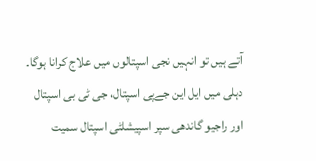آتے ہیں تو انہیں نجی اسپتالوں میں علاج کرانا ہوگا۔
دہلی میں ایل این جےپی اسپتال، جی ٹی بی اسپتال اور راجیو گاندھی سپر اسپیشلٹی اسپتال سمیت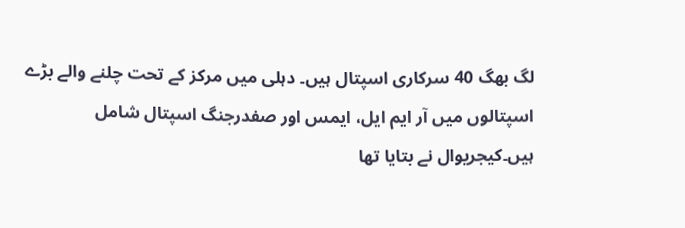لگ بھگ 40 سرکاری اسپتال ہیں۔ دہلی میں مرکز کے تحت چلنے والے بڑے اسپتالوں میں آر ایم ایل، ایمس اور صفدرجنگ اسپتال شامل ہیں۔کیجریوال نے بتایا تھا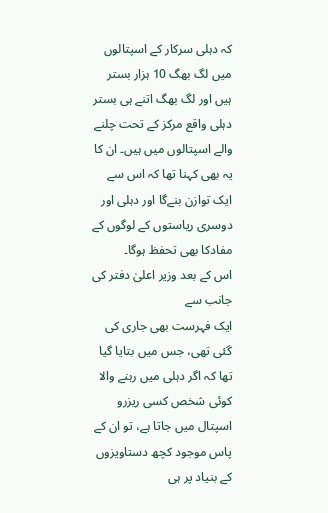کہ دہلی سرکار کے اسپتالوں میں لگ بھگ 10 ہزار بستر ہیں اور لگ بھگ اتنے ہی بستر دہلی واقع مرکز کے تحت چلنے والے اسپتالوں میں ہیں۔ ان کا یہ بھی کہنا تھا کہ اس سے ایک توازن بنےگا اور دہلی اور دوسری ریاستوں کے لوگوں کے مفادکا بھی تحفظ ہوگا۔
اس کے بعد وزیر اعلیٰ دفتر کی جانب سے
ایک فہرست بھی جاری کی گئی تھی، جس میں بتایا گیا تھا کہ اگر دہلی میں رہنے والا کوئی شخص کسی ریزرو اسپتال میں جاتا ہے، تو ان کے پاس موجود کچھ دستاویزوں کے بنیاد پر ہی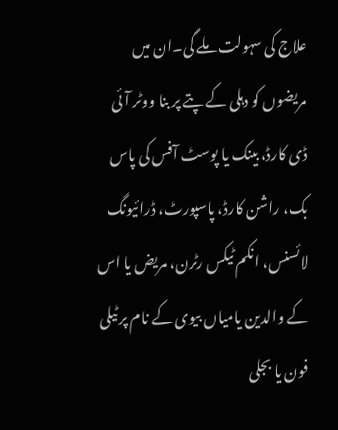علاج کی سہولت ملے گی۔ان میں مریضوں کو دہلی کے پتے پر بنا ووٹر آئی ڈی کارڈ، بینک یا پوسٹ آفس کی پاس بک، راشن کارڈ، پاسپورٹ، ڈرائیونگ لائسنس، انکم ٹیکس رٹرن، مریض یا اس کے والدین یامیاں بیوی کے نام پر ٹیلی فون یا بجلی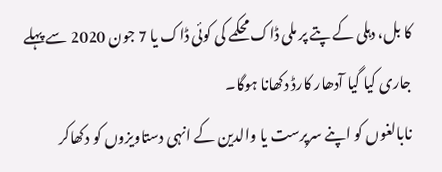کا بل، دہلی کے پتے پر ملی ڈاک محکمے کی کوئی ڈاک یا 7 جون 2020 سے پہلے جاری کیا گیا آدھار کارڈ دکھانا ہوگا۔
نابالغوں کو اپنے سرپرست یا والدین کے انہی دستاویزوں کو دکھاکر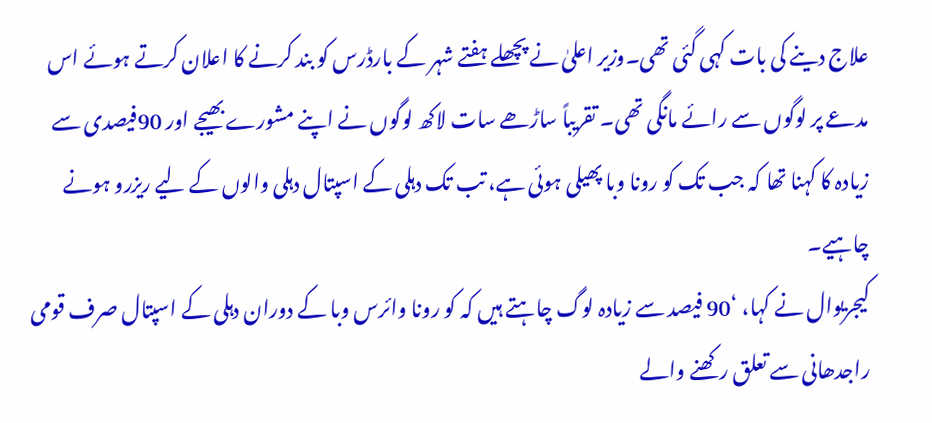علاج دینے کی بات کہی گئی تھی۔وزیر اعلیٰ نے پچھلے ہفتے شہر کے بارڈرس کو بند کرنے کا اعلان کرتے ہوئے اس مدعے پر لوگوں سے رائے مانگی تھی۔ تقریباً ساڑھے سات لاکھ لوگوں نے اپنے مشورے بھیجے اور 90فیصدی سے زیادہ کا کہنا تھا کہ جب تک کو رونا وبا پھیلی ہوئی ہے، تب تک دہلی کے اسپتال دہلی والوں کے لیے ریزرو ہونے چاہیے۔
کیجریوال نے کہا، ‘90 فیصد سے زیادہ لوگ چاہتے ہیں کہ کو رونا وائرس وبا کے دوران دہلی کے اسپتال صرف قومی راجدھانی سے تعلق رکھنے والے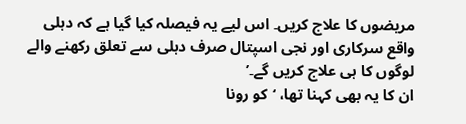مریضوں کا علاج کریں۔ اس لیے یہ فیصلہ کیا گیا ہے کہ دہلی واقع سرکاری اور نجی اسپتال صرف دہلی سے تعلق رکھنے والے لوگوں کا ہی علاج کریں گے۔’
ان کا یہ بھی کہنا تھا، ‘کو رونا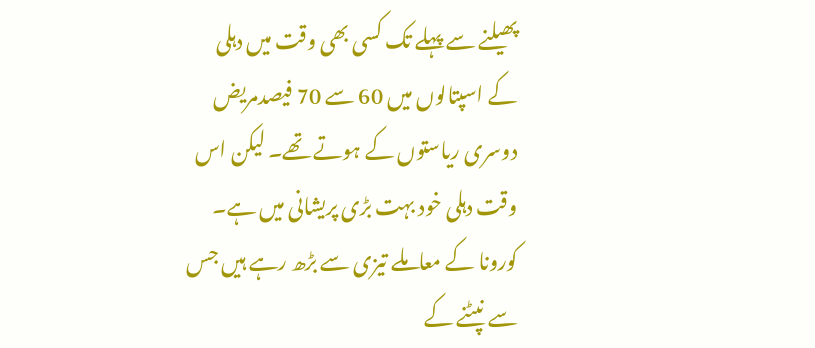پھیلنے سے پہلے تک کسی بھی وقت میں دہلی کے اسپتالوں میں 60 سے 70 فیصدمریض دوسری ریاستوں کے ہوتے تھے۔ لیکن اس وقت دہلی خود بہت بڑی پریشانی میں ہے۔ کورونا کے معاملے تیزی سے بڑھ رہے ہیں جس سے نپٹنے کے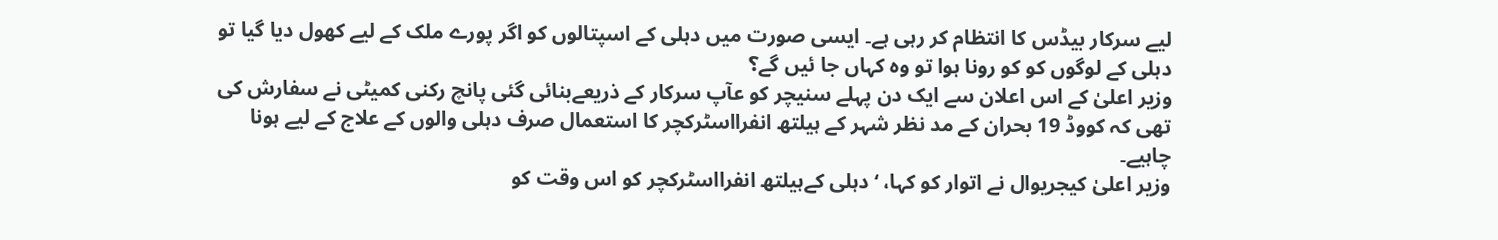لیے سرکار بیڈس کا انتظام کر رہی ہے۔ ایسی صورت میں دہلی کے اسپتالوں کو اگر پورے ملک کے لیے کھول دیا گیا تو دہلی کے لوگوں کو کو رونا ہوا تو وہ کہاں جا ئیں گے؟
وزیر اعلیٰ کے اس اعلان سے ایک دن پہلے سنیچر کو عآپ سرکار کے ذریعےبنائی گئی پانچ رکنی کمیٹی نے سفارش کی تھی کہ کووڈ 19 بحران کے مد نظر شہر کے ہیلتھ انفرااسٹرکچر کا استعمال صرف دہلی والوں کے علاج کے لیے ہونا چاہیے۔
وزیر اعلیٰ کیجریوال نے اتوار کو کہا، ‘دہلی کےہیلتھ انفرااسٹرکچر کو اس وقت کو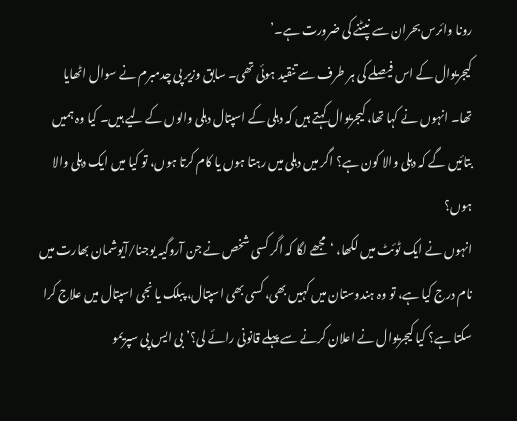رونا وائرس بحران سے نپٹنے کی ضرورت ہے۔’
کیجریوال کے اس فیصلے کی ہر طرف سے تنقید ہوئی تھی۔ سابق وزیر پی چدمبرم نے سوال اٹھایا تھا۔ انہوں نے کہا تھا، کیجریوال کہتے ہیں کہ دہلی کے اسپتال دہلی والوں کے لیے ہیں۔ کیا وہ ہمیں بتائیں گے کہ دہلی والا کون ہے؟ اگر میں دہلی میں رہتا ہوں یا کام کرتا ہوں، تو کیا میں ایک دہلی والا ہوں؟
انہوں نے ایک ٹوئٹ میں لکھا، ‘مجھے لگا کہ اگر کسی شخص نے جن آروگیہ یوجنا/آیوشمان بھارت میں نام درج کیا ہے، تو وہ ہندوستان میں کہیں بھی، کسی بھی اسپتال، پبلک یا نجی اسپتال میں علاج کرا سکتا ہے؟ کیا کیجریوال نے اعلان کرنے سے پہلے قانونی رائے لی؟’ بی ایس پی سپریمو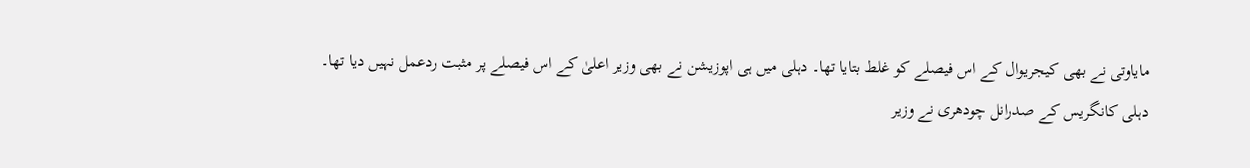مایاوتی نے بھی کیجریوال کے اس فیصلے کو غلط بتایا تھا۔ دہلی میں ہی اپوزیشن نے بھی وزیر اعلیٰ کے اس فیصلے پر مثبت ردعمل نہیں دیا تھا۔
دہلی کانگریس کے صدرانل چودھری نے وزیر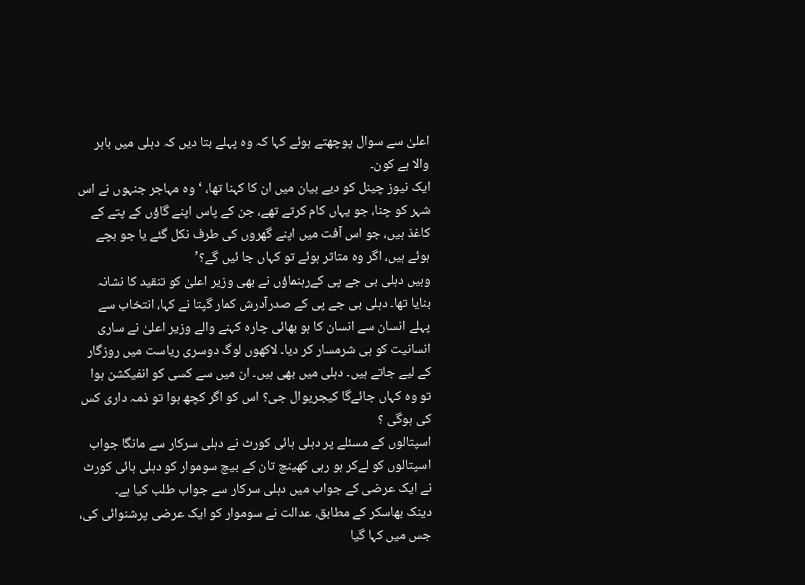اعلیٰ سے سوال پوچھتے ہوئے کہا کہ وہ پہلے بتا دیں کہ دہلی میں باہر والا ہے کون۔
ایک نیوز چینل کو دیے بیان میں ان کا کہنا تھا، ‘وہ مہاجر جنہوں نے اس شہر کو چنا، جو یہاں کام کرتے تھے، جن کے پاس اپنے گاؤں کے پتے کے کاغذ ہیں، جو اس آفت میں اپنے گھروں کی طرف نکل گئے یا جو بچے ہوئے ہیں، اگر وہ متاثر ہوئے تو کہاں جا ئیں گے؟’
وہیں دہلی بی جے پی کےرہنماؤں نے بھی وزیر اعلیٰ کو تنقید کا نشانہ بنایا تھا۔ دہلی بی جے پی کے صدرآدرش کمار گپتا نے کہا، انتخاب سے پہلے انسان سے انسان کا ہو بھائی چارہ کہنے والے وزیر اعلیٰ نے ساری انسانیت کو ہی شرمسار کر دیا۔ لاکھوں لوگ دوسری ریاست میں روزگار کے لیے جاتے ہیں۔ دہلی میں بھی ہیں۔ ان میں سے کسی کو انفیکشن ہوا تو وہ کہاں جائےگا کیجریوال جی؟ اس کو اگر کچھ ہوا تو ذمہ داری کس کی ہوگی ؟
اسپتالوں کے مسئلے پر دہلی ہائی کورٹ نے دہلی سرکار سے مانگا جواب
اسپتالوں کو لےکر ہو رہی کھینچ تان کے بیچ سوموار کو دہلی ہائی کورٹ نے ایک عرضی کے جواب میں دہلی سرکار سے جواب طلب کیا ہے۔
دینک بھاسکر کے مطابق، عدالت نے سوموار کو ایک عرضی پرشنوائی کی، جس میں کہا گیا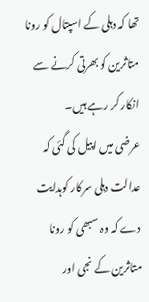تھا کہ دہلی کے اسپتال کو رونا متاثرین کو بھرتی کرنے سے انکار کر رہے ہیں۔
عرضی میں اپیل کی گئی کہ عدالت دہلی سرکار کوہدایت دے کہ وہ سبھی کو رونا متاثرین کے نجی اور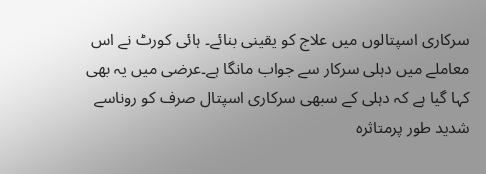سرکاری اسپتالوں میں علاج کو یقینی بنائے۔ ہائی کورٹ نے اس معاملے میں دہلی سرکار سے جواب مانگا ہے۔عرضی میں یہ بھی کہا گیا ہے کہ دہلی کے سبھی سرکاری اسپتال صرف کو روناسے شدید طور پرمتاثرہ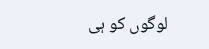لوگوں کو ہی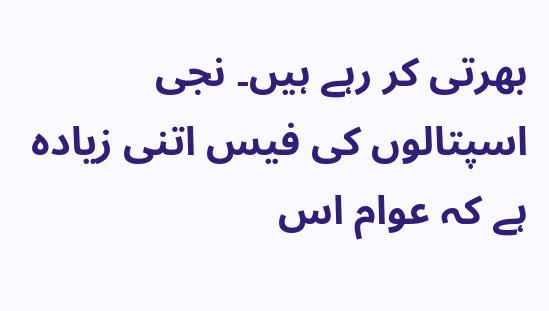بھرتی کر رہے ہیں۔ نجی اسپتالوں کی فیس اتنی زیادہ ہے کہ عوام اس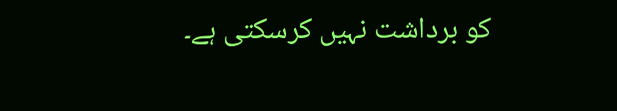کو برداشت نہیں کرسکتی ہے۔